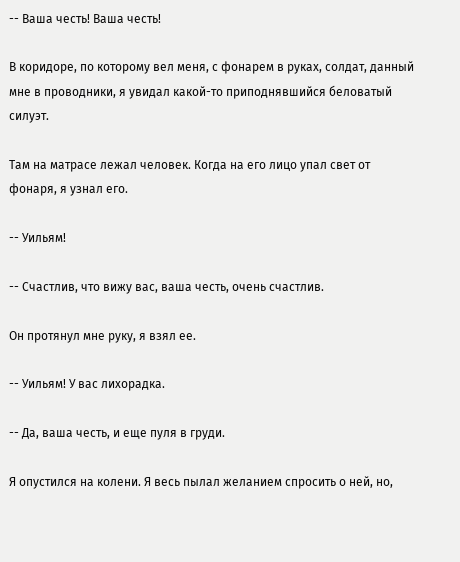-- Ваша честь! Ваша честь!

В коридоре, по которому вел меня, с фонарем в руках, солдат, данный мне в проводники, я увидал какой-то приподнявшийся беловатый силуэт.

Там на матрасе лежал человек. Когда на его лицо упал свет от фонаря, я узнал его.

-- Уильям!

-- Счастлив, что вижу вас, ваша честь, очень счастлив.

Он протянул мне руку, я взял ее.

-- Уильям! У вас лихорадка.

-- Да, ваша честь, и еще пуля в груди.

Я опустился на колени. Я весь пылал желанием спросить о ней, но,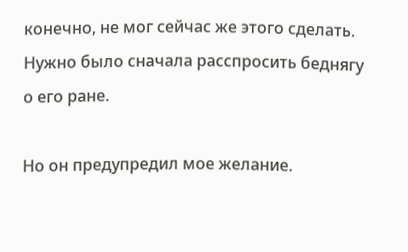конечно, не мог сейчас же этого сделать. Нужно было сначала расспросить беднягу о его ране.

Но он предупредил мое желание.